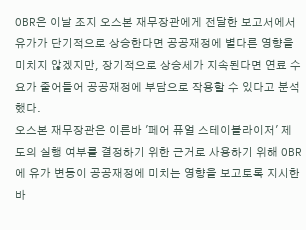OBR은 이날 조지 오스본 재무장관에게 전달한 보고서에서 유가가 단기적으로 상승한다면 공공재정에 별다른 영향을 미치지 않겠지만, 장기적으로 상승세가 지속된다면 연료 수요가 줄어들어 공공재정에 부담으로 작용할 수 있다고 분석했다.
오스본 재무장관은 이른바 '페어 퓨얼 스테이블라이저' 제도의 실행 여부를 결정하기 위한 근거로 사용하기 위해 OBR에 유가 변동이 공공재정에 미치는 영향을 보고토록 지시한 바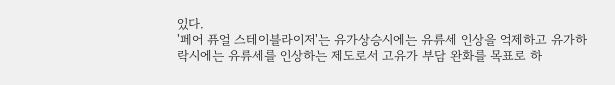있다.
'페어 퓨얼 스테이블라이저'는 유가상승시에는 유류세 인상을 억제하고 유가하락시에는 유류세를 인상하는 제도로서 고유가 부담 완화를 목표로 하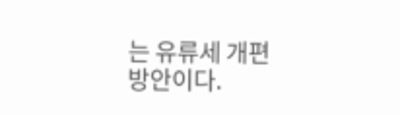는 유류세 개편방안이다.